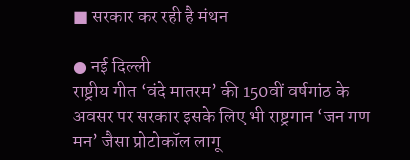■ सरकार कर रही है मंथन

● नई दिल्ली
राष्ट्रीय गीत ‘वंदे मातरम’ की 150वीं वर्षगांठ के अवसर पर सरकार इसके लिए भी राष्ट्रगान ‘जन गण मन’ जैसा प्रोटोकॉल लागू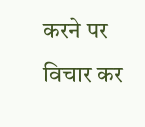करने पर विचार कर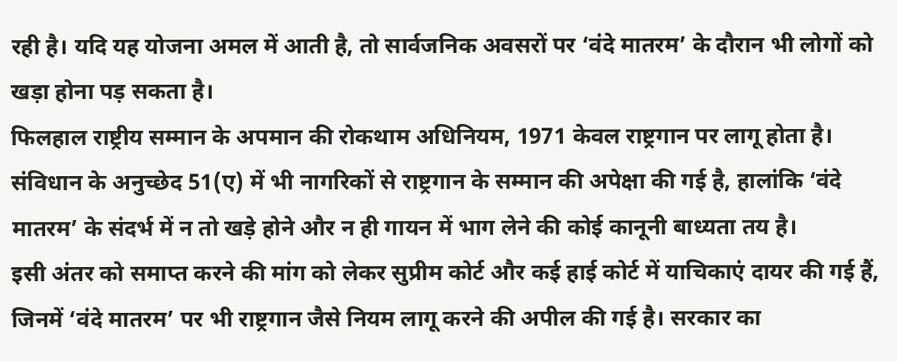रही है। यदि यह योजना अमल में आती है, तो सार्वजनिक अवसरों पर ‘वंदे मातरम’ के दौरान भी लोगों को खड़ा होना पड़ सकता है।
फिलहाल राष्ट्रीय सम्मान के अपमान की रोकथाम अधिनियम, 1971 केवल राष्ट्रगान पर लागू होता है। संविधान के अनुच्छेद 51(ए) में भी नागरिकों से राष्ट्रगान के सम्मान की अपेक्षा की गई है, हालांकि ‘वंदे मातरम’ के संदर्भ में न तो खड़े होने और न ही गायन में भाग लेने की कोई कानूनी बाध्यता तय है।
इसी अंतर को समाप्त करने की मांग को लेकर सुप्रीम कोर्ट और कई हाई कोर्ट में याचिकाएं दायर की गई हैं, जिनमें ‘वंदे मातरम’ पर भी राष्ट्रगान जैसे नियम लागू करने की अपील की गई है। सरकार का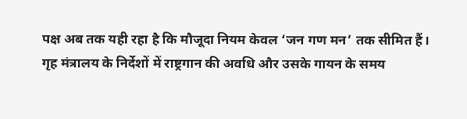पक्ष अब तक यही रहा है कि मौजूदा नियम केवल ‘जन गण मन’ तक सीमित हैं।
गृह मंत्रालय के निर्देशों में राष्ट्रगान की अवधि और उसके गायन के समय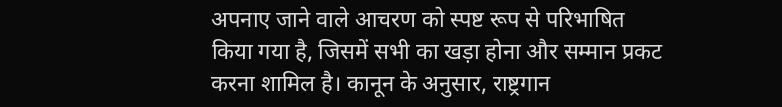अपनाए जाने वाले आचरण को स्पष्ट रूप से परिभाषित किया गया है, जिसमें सभी का खड़ा होना और सम्मान प्रकट करना शामिल है। कानून के अनुसार, राष्ट्रगान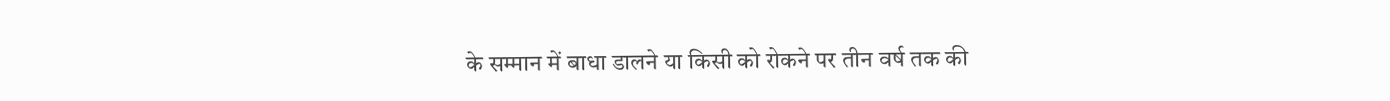के सम्मान में बाधा डालने या किसी को रोकने पर तीन वर्ष तक की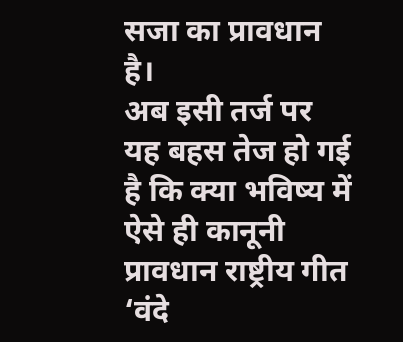सजा का प्रावधान है।
अब इसी तर्ज पर यह बहस तेज हो गई है कि क्या भविष्य में ऐसे ही कानूनी प्रावधान राष्ट्रीय गीत ‘वंदे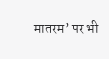मातरम’ पर भी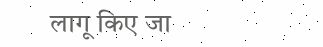लागू किए जा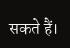सकते हैं।